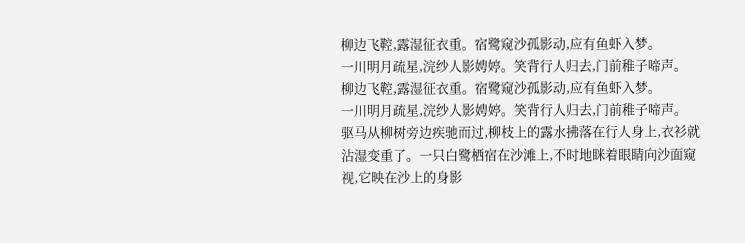柳边飞鞚,露湿征衣重。宿鹭窥沙孤影动,应有鱼虾入梦。
一川明月疏星,浣纱人影娉婷。笑背行人归去,门前稚子啼声。
柳边飞鞚,露湿征衣重。宿鹭窥沙孤影动,应有鱼虾入梦。
一川明月疏星,浣纱人影娉婷。笑背行人归去,门前稚子啼声。
驱马从柳树旁边疾驰而过,柳枝上的露水拂落在行人身上,衣衫就沾湿变重了。一只白鹭栖宿在沙滩上,不时地眯着眼睛向沙面窥视,它映在沙上的身影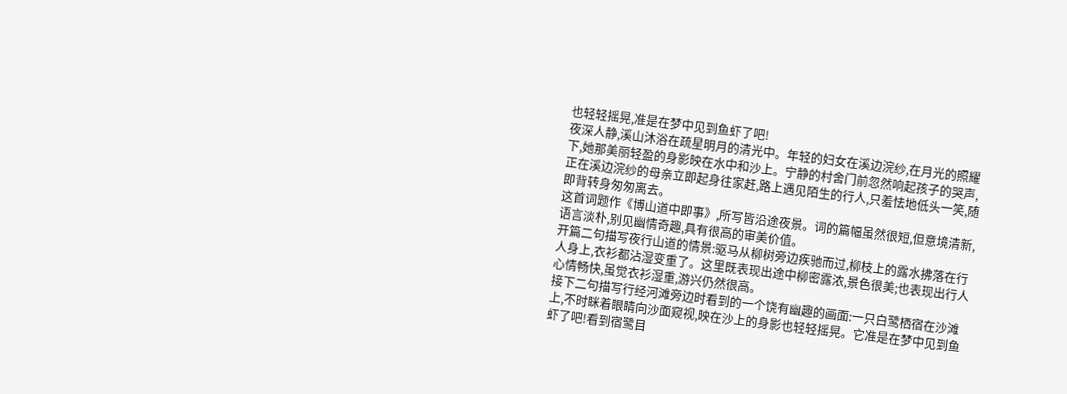也轻轻摇晃,准是在梦中见到鱼虾了吧!
夜深人静,溪山沐浴在疏星明月的清光中。年轻的妇女在溪边浣纱,在月光的照耀下,她那美丽轻盈的身影映在水中和沙上。宁静的村舍门前忽然响起孩子的哭声,正在溪边浣纱的母亲立即起身往家赶,路上遇见陌生的行人,只羞怯地低头一笑,随即背转身匆匆离去。
这首词题作《博山道中即事》,所写皆沿途夜景。词的篇幅虽然很短,但意境清新,语言淡朴,别见幽情奇趣,具有很高的审美价值。
开篇二句描写夜行山道的情景:驱马从柳树旁边疾驰而过,柳枝上的露水拂落在行人身上,衣衫都沾湿变重了。这里既表现出途中柳密露浓,景色很美;也表现出行人心情畅快,虽觉衣衫湿重,游兴仍然很高。
接下二句描写行经河滩旁边时看到的一个饶有幽趣的画面:一只白鹭栖宿在沙滩上,不时眯着眼睛向沙面窥视,映在沙上的身影也轻轻摇晃。它准是在梦中见到鱼虾了吧!看到宿鹭目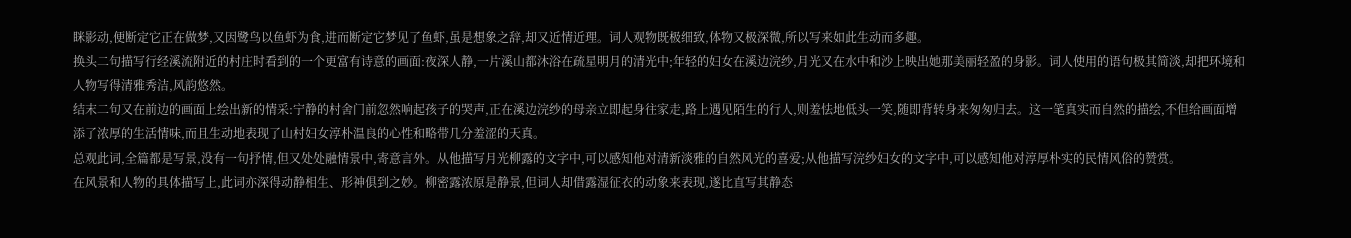眯影动,便断定它正在做梦,又因鹭鸟以鱼虾为食,进而断定它梦见了鱼虾,虽是想象之辞,却又近情近理。词人观物既极细致,体物又极深微,所以写来如此生动而多趣。
换头二句描写行经溪流附近的村庄时看到的一个更富有诗意的画面:夜深人静,一片溪山都沐浴在疏星明月的清光中;年轻的妇女在溪边浣纱,月光又在水中和沙上映出她那美丽轻盈的身影。词人使用的语句极其简淡,却把环境和人物写得清雅秀洁,风韵悠然。
结末二句又在前边的画面上绘出新的情采:宁静的村舍门前忽然响起孩子的哭声,正在溪边浣纱的母亲立即起身往家走,路上遇见陌生的行人,则羞怯地低头一笑,随即背转身来匆匆归去。这一笔真实而自然的描绘,不但给画面增添了浓厚的生活情味,而且生动地表现了山村妇女淳朴温良的心性和略带几分羞涩的天真。
总观此词,全篇都是写景,没有一句抒情,但又处处融情景中,寄意言外。从他描写月光柳露的文字中,可以感知他对清新淡雅的自然风光的喜爱;从他描写浣纱妇女的文字中,可以感知他对淳厚朴实的民情风俗的赞赏。
在风景和人物的具体描写上,此词亦深得动静相生、形神俱到之妙。柳密露浓原是静景,但词人却借露湿征衣的动象来表现,遂比直写其静态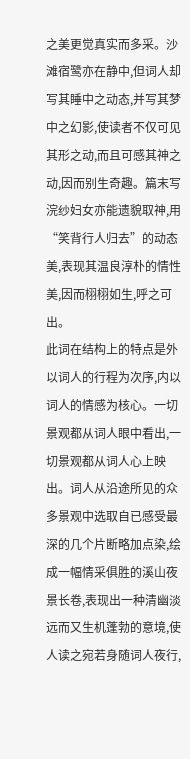之美更觉真实而多采。沙滩宿鹭亦在静中,但词人却写其睡中之动态,并写其梦中之幻影,使读者不仅可见其形之动,而且可感其神之动,因而别生奇趣。篇末写浣纱妇女亦能遗貌取神,用“笑背行人归去”的动态美,表现其温良淳朴的情性美,因而栩栩如生,呼之可出。
此词在结构上的特点是外以词人的行程为次序,内以词人的情感为核心。一切景观都从词人眼中看出,一切景观都从词人心上映出。词人从沿途所见的众多景观中选取自已感受最深的几个片断略加点染,绘成一幅情采俱胜的溪山夜景长卷,表现出一种清幽淡远而又生机蓬勃的意境,使人读之宛若身随词人夜行,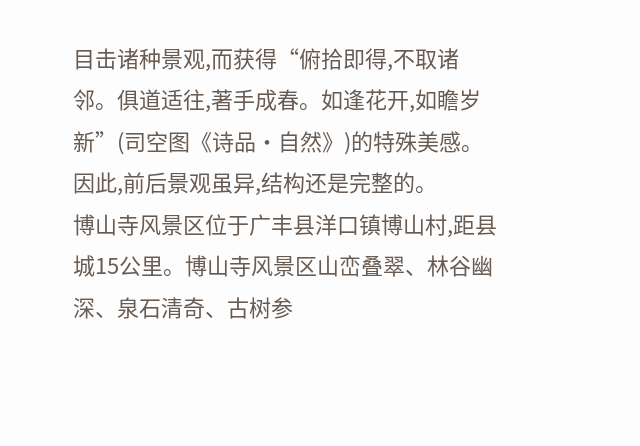目击诸种景观,而获得“俯拾即得,不取诸邻。俱道适往,著手成春。如逢花开,如瞻岁新”(司空图《诗品·自然》)的特殊美感。因此,前后景观虽异,结构还是完整的。
博山寺风景区位于广丰县洋口镇博山村,距县城15公里。博山寺风景区山峦叠翠、林谷幽深、泉石清奇、古树参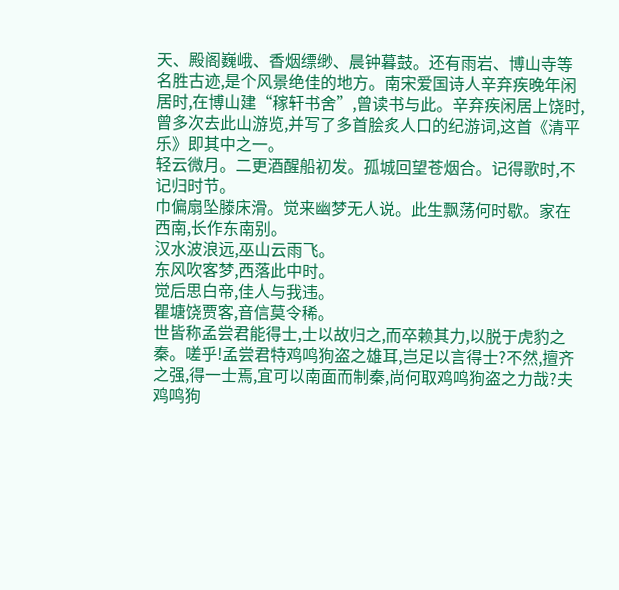天、殿阁巍峨、香烟缥缈、晨钟暮鼓。还有雨岩、博山寺等名胜古迹,是个风景绝佳的地方。南宋爱国诗人辛弃疾晚年闲居时,在博山建“稼轩书舍”,曾读书与此。辛弃疾闲居上饶时,曾多次去此山游览,并写了多首脍炙人口的纪游词,这首《清平乐》即其中之一。
轻云微月。二更酒醒船初发。孤城回望苍烟合。记得歌时,不记归时节。
巾偏扇坠滕床滑。觉来幽梦无人说。此生飘荡何时歇。家在西南,长作东南别。
汉水波浪远,巫山云雨飞。
东风吹客梦,西落此中时。
觉后思白帝,佳人与我违。
瞿塘饶贾客,音信莫令稀。
世皆称孟尝君能得士,士以故归之,而卒赖其力,以脱于虎豹之秦。嗟乎!孟尝君特鸡鸣狗盗之雄耳,岂足以言得士?不然,擅齐之强,得一士焉,宜可以南面而制秦,尚何取鸡鸣狗盗之力哉?夫鸡鸣狗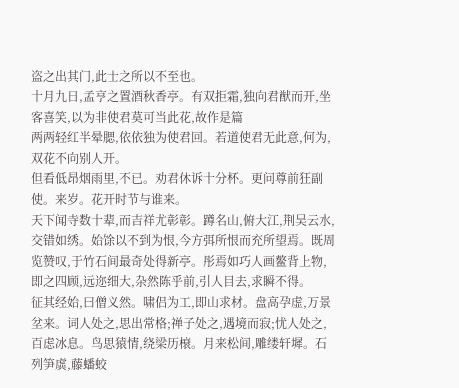盗之出其门,此士之所以不至也。
十月九日,孟亨之置酒秋香亭。有双拒霜,独向君猷而开,坐客喜笑,以为非使君莫可当此花,故作是篇
两两轻红半晕腮,依依独为使君回。若道使君无此意,何为,双花不向别人开。
但看低昂烟雨里,不已。劝君休诉十分杯。更问尊前狂副使。来岁。花开时节与谁来。
天下闻寺数十辈,而吉祥尤彰彰。蹲名山,俯大江,荆吴云水,交错如绣。始馀以不到为恨,今方弭所恨而充所望焉。既周览赞叹,于竹石间最奇处得新亭。彤焉如巧人画鳌背上物,即之四顾,远迩细大,杂然陈乎前,引人目去,求瞬不得。
征其经始,曰僧义然。啸侣为工,即山求材。盘高孕虚,万景坌来。词人处之,思出常格;禅子处之,遇境而寂;忧人处之,百虑冰息。鸟思猿情,绕梁历榱。月来松间,雕缕轩墀。石列笋虡,藤蟠蛟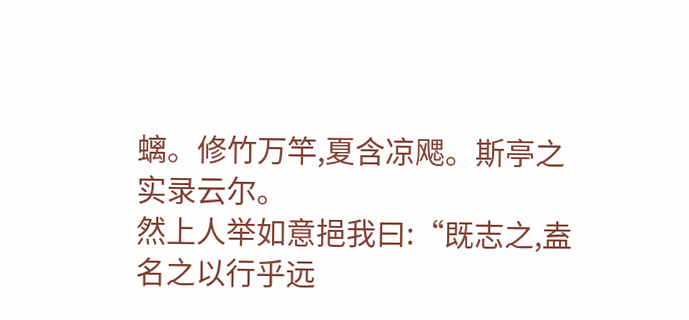螭。修竹万竿,夏含凉飔。斯亭之实录云尔。
然上人举如意挹我曰:“既志之,盍名之以行乎远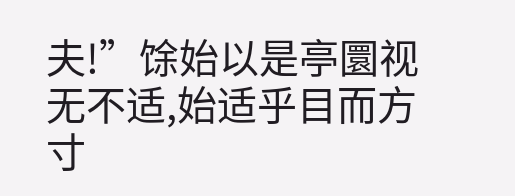夫!”馀始以是亭圜视无不适,始适乎目而方寸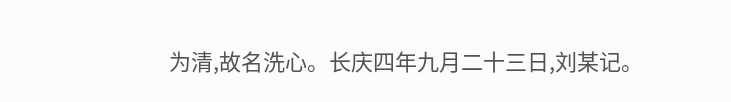为清,故名洗心。长庆四年九月二十三日,刘某记。